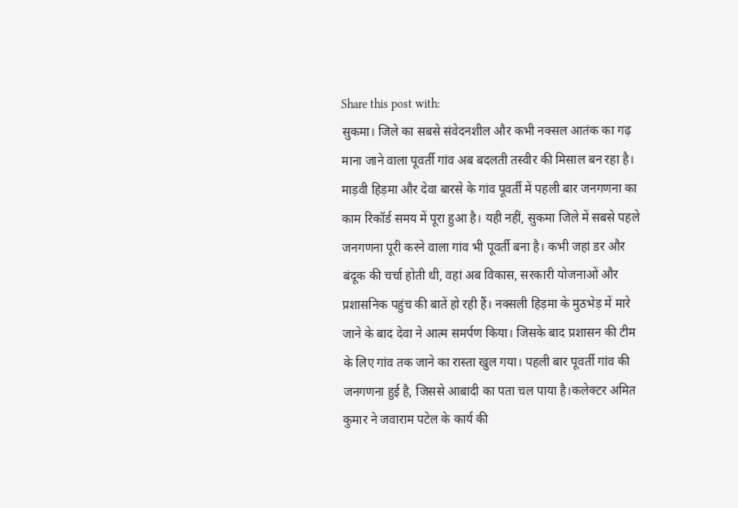Share this post with:
सुकमा। जिले का सबसे संवेदनशील और कभी नक्सल आतंक का गढ़ माना जाने वाला पूवर्ती गांव अब बदलती तस्वीर की मिसाल बन रहा है। माड़वी हिड़मा और देवा बारसे के गांव पूवर्ती में पहली बार जनगणना का काम रिकॉर्ड समय में पूरा हुआ है। यही नहीं, सुकमा जिले में सबसे पहले जनगणना पूरी करने वाला गांव भी पूवर्ती बना है। कभी जहां डर और बंदूक की चर्चा होती थी, वहां अब विकास, सरकारी योजनाओं और प्रशासनिक पहुंच की बातें हो रही हैं। नक्सली हिड़मा के मुठभेड़ में मारे जाने के बाद देवा ने आत्म समर्पण किया। जिसके बाद प्रशासन की टीम के लिए गांव तक जाने का रास्ता खुल गया। पहली बार पूवर्ती गांव की जनगणना हुई है, जिससे आबादी का पता चल पाया है।कलेक्टर अमित कुमार ने जवाराम पटेल के कार्य की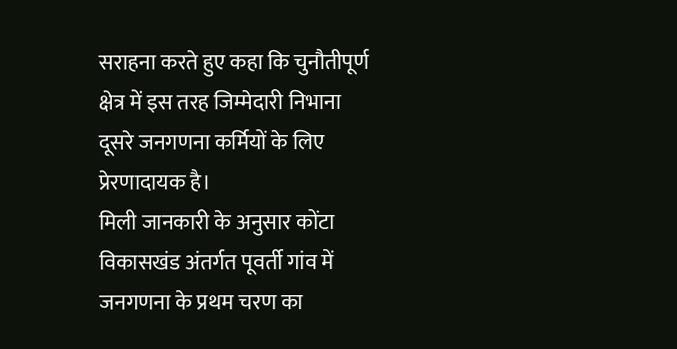सराहना करते हुए कहा कि चुनौतीपूर्ण क्षेत्र में इस तरह जिम्मेदारी निभाना दूसरे जनगणना कर्मियों के लिए प्रेरणादायक है।
मिली जानकारी के अनुसार कोंटा विकासखंड अंतर्गत पूवर्ती गांव में जनगणना के प्रथम चरण का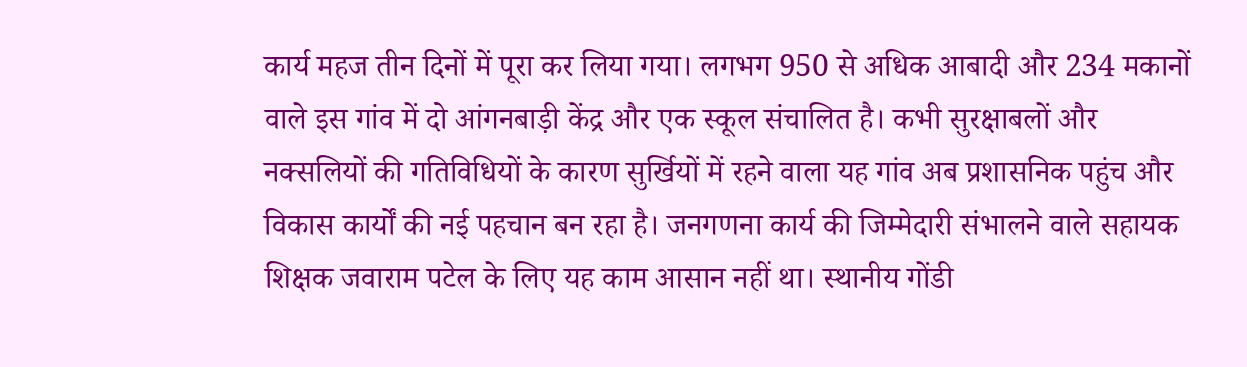कार्य महज तीन दिनों में पूरा कर लिया गया। लगभग 950 से अधिक आबादी और 234 मकानों वाले इस गांव में दो आंगनबाड़ी केंद्र और एक स्कूल संचालित है। कभी सुरक्षाबलों और नक्सलियों की गतिविधियों के कारण सुर्खियों में रहने वाला यह गांव अब प्रशासनिक पहुंच और विकास कार्यों की नई पहचान बन रहा है। जनगणना कार्य की जिम्मेदारी संभालने वाले सहायक शिक्षक जवाराम पटेल के लिए यह काम आसान नहीं था। स्थानीय गोंडी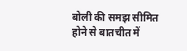बोली की समझ सीमित होने से बातचीत में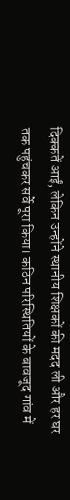दिक्कतें आईं, लेकिन उन्होंने स्थानीय शिक्षकों की मदद ली और हर घर तक पहुंचकर सर्वे पूरा किया। कठिन परिस्थितियों के बावजूद गांव में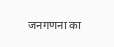जनगणना का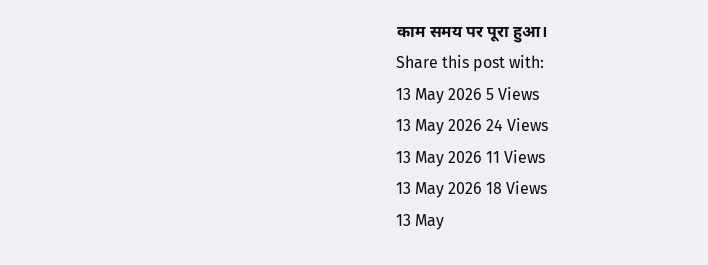काम समय पर पूरा हुआ।
Share this post with:
13 May 2026 5 Views
13 May 2026 24 Views
13 May 2026 11 Views
13 May 2026 18 Views
13 May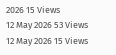2026 15 Views
12 May 2026 53 Views
12 May 2026 15 Views